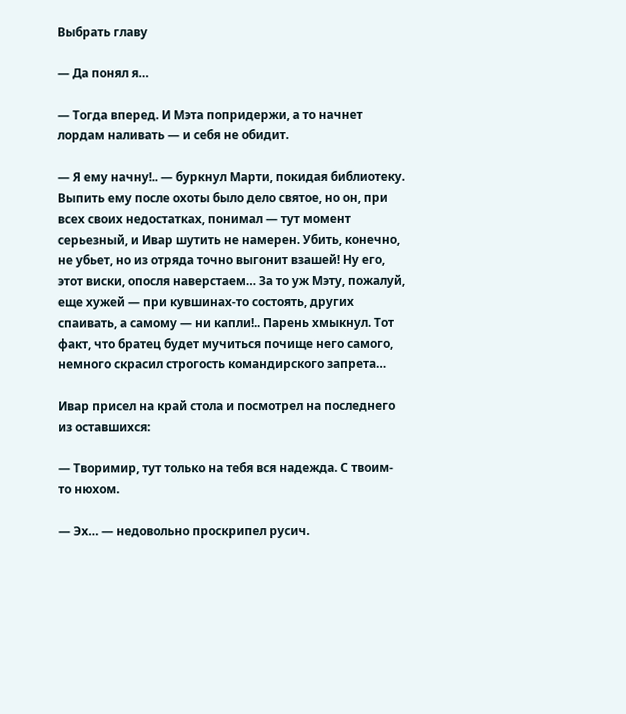Выбрать главу

— Да понял я…

— Тогда вперед. И Мэта попридержи, а то начнет лордам наливать — и себя не обидит.

— Я ему начну!.. — буркнул Марти, покидая библиотеку. Выпить ему после охоты было дело святое, но он, при всех своих недостатках, понимал — тут момент серьезный, и Ивар шутить не намерен. Убить, конечно, не убьет, но из отряда точно выгонит взашей! Ну его, этот виски, опосля наверстаем… За то уж Мэту, пожалуй, еще хужей — при кувшинах-то состоять, других спаивать, а самому — ни капли!.. Парень хмыкнул. Тот факт, что братец будет мучиться почище него самого, немного скрасил строгость командирского запрета…

Ивар присел на край стола и посмотрел на последнего из оставшихся:

— Творимир, тут только на тебя вся надежда. С твоим-то нюхом.

— Эх… — недовольно проскрипел русич.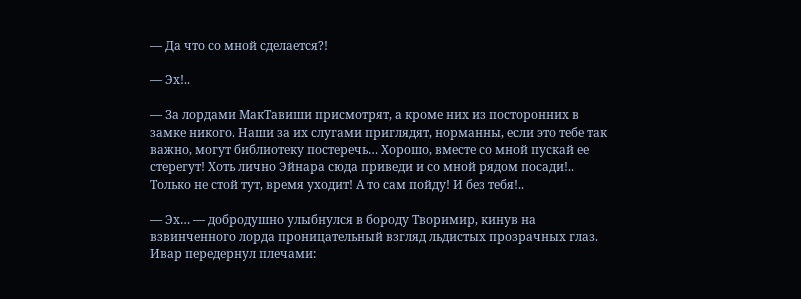— Да что со мной сделается?!

— Эх!..

— За лордами МакТавиши присмотрят, а кроме них из посторонних в замке никого. Наши за их слугами приглядят, норманны, если это тебе так важно, могут библиотеку постеречь… Хорошо, вместе со мной пускай ее стерегут! Хоть лично Эйнара сюда приведи и со мной рядом посади!.. Только не стой тут, время уходит! А то сам пойду! И без тебя!..

— Эх… — добродушно улыбнулся в бороду Творимир, кинув на взвинченного лорда проницательный взгляд льдистых прозрачных глаз. Ивар передернул плечами: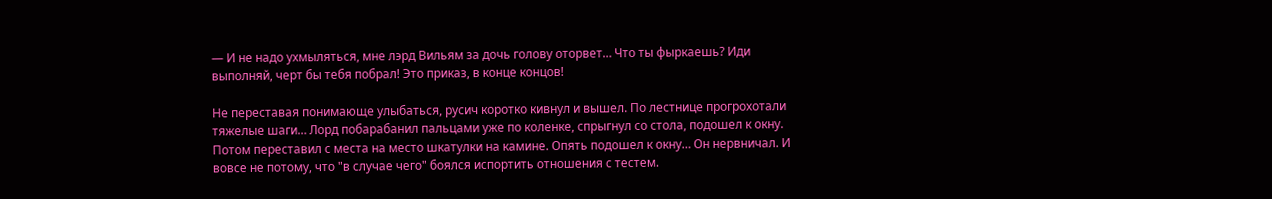— И не надо ухмыляться, мне лэрд Вильям за дочь голову оторвет… Что ты фыркаешь? Иди выполняй, черт бы тебя побрал! Это приказ, в конце концов!

Не переставая понимающе улыбаться, русич коротко кивнул и вышел. По лестнице прогрохотали тяжелые шаги… Лорд побарабанил пальцами уже по коленке, спрыгнул со стола, подошел к окну. Потом переставил с места на место шкатулки на камине. Опять подошел к окну… Он нервничал. И вовсе не потому, что "в случае чего" боялся испортить отношения с тестем.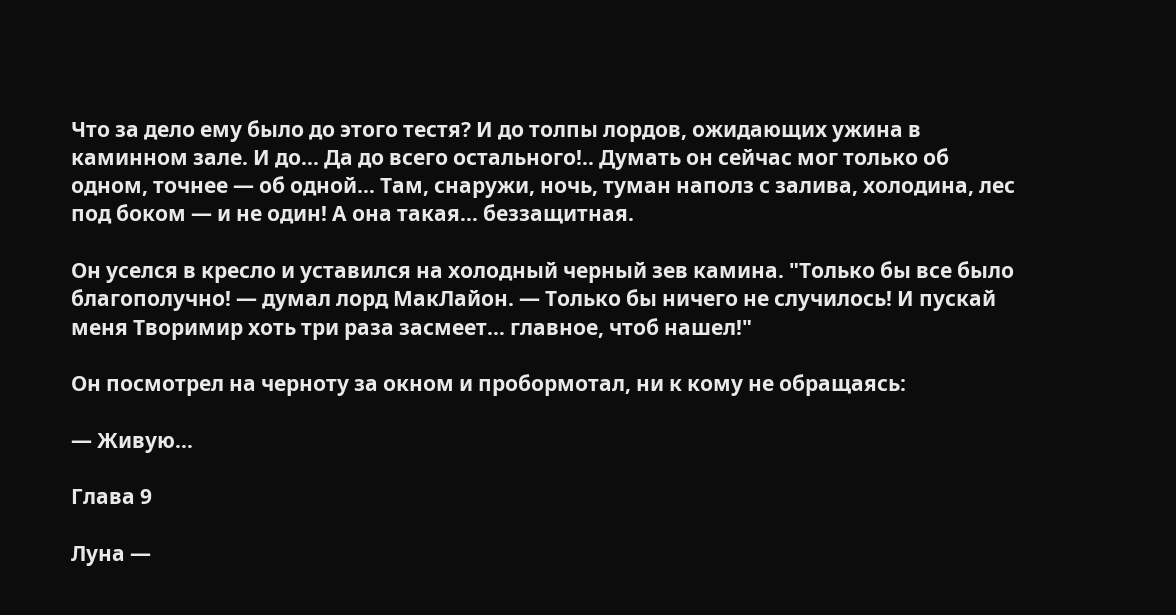Что за дело ему было до этого тестя? И до толпы лордов, ожидающих ужина в каминном зале. И до… Да до всего остального!.. Думать он сейчас мог только об одном, точнее — об одной… Там, снаружи, ночь, туман наполз с залива, холодина, лес под боком — и не один! А она такая… беззащитная.

Он уселся в кресло и уставился на холодный черный зев камина. "Только бы все было благополучно! — думал лорд МакЛайон. — Только бы ничего не случилось! И пускай меня Творимир хоть три раза засмеет… главное, чтоб нашел!"

Он посмотрел на черноту за окном и пробормотал, ни к кому не обращаясь:

— Живую…

Глава 9

Луна —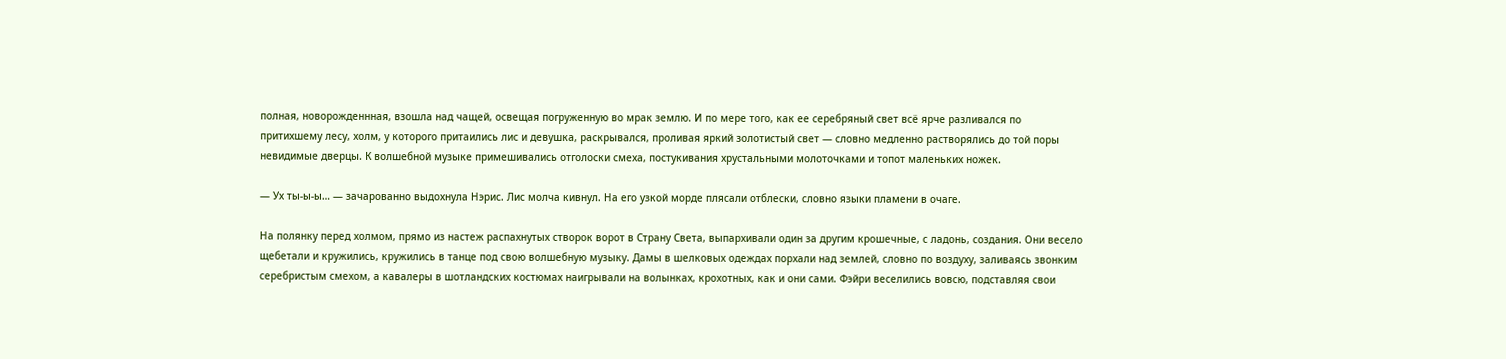полная, новорожденнная, взошла над чащей, освещая погруженную во мрак землю. И по мере того, как ее серебряный свет всё ярче разливался по притихшему лесу, холм, у которого притаились лис и девушка, раскрывался, проливая яркий золотистый свет — словно медленно растворялись до той поры невидимые дверцы. К волшебной музыке примешивались отголоски смеха, постукивания хрустальными молоточками и топот маленьких ножек.

— Ух ты-ы-ы… — зачарованно выдохнула Нэрис. Лис молча кивнул. На его узкой морде плясали отблески, словно языки пламени в очаге.

На полянку перед холмом, прямо из настеж распахнутых створок ворот в Страну Света, выпархивали один за другим крошечные, с ладонь, создания. Они весело щебетали и кружились, кружились в танце под свою волшебную музыку. Дамы в шелковых одеждах порхали над землей, словно по воздуху, заливаясь звонким серебристым смехом, а кавалеры в шотландских костюмах наигрывали на волынках, крохотных, как и они сами. Фэйри веселились вовсю, подставляя свои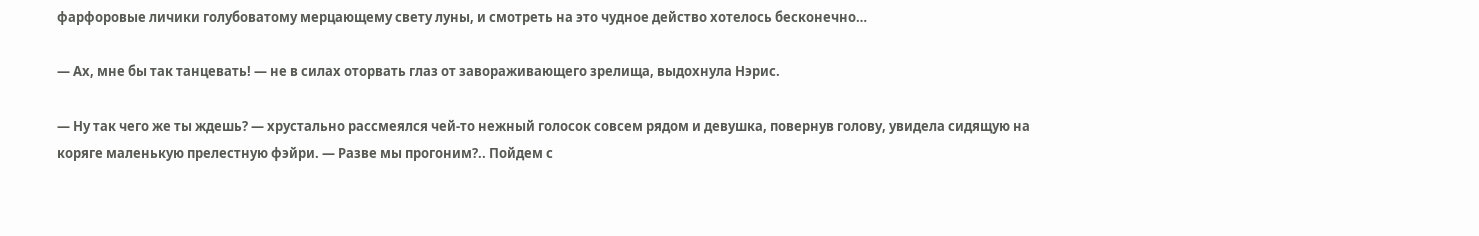фарфоровые личики голубоватому мерцающему свету луны, и смотреть на это чудное действо хотелось бесконечно…

— Ах, мне бы так танцевать! — не в силах оторвать глаз от завораживающего зрелища, выдохнула Нэрис.

— Ну так чего же ты ждешь? — хрустально рассмеялся чей-то нежный голосок совсем рядом и девушка, повернув голову, увидела сидящую на коряге маленькую прелестную фэйри. — Разве мы прогоним?.. Пойдем с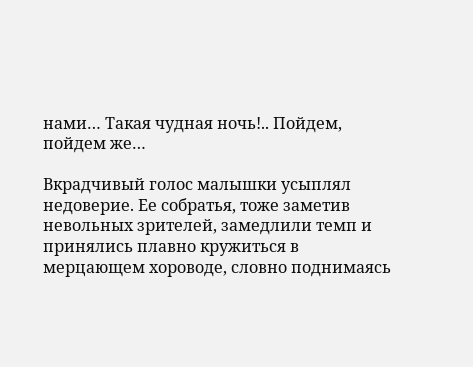нами… Такая чудная ночь!.. Пойдем, пойдем же…

Вкрадчивый голос малышки усыплял недоверие. Ее собратья, тоже заметив невольных зрителей, замедлили темп и принялись плавно кружиться в мерцающем хороводе, словно поднимаясь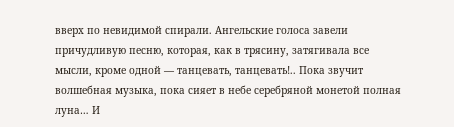вверх по невидимой спирали. Ангельские голоса завели причудливую песню, которая, как в трясину, затягивала все мысли, кроме одной — танцевать, танцевать!.. Пока звучит волшебная музыка, пока сияет в небе серебряной монетой полная луна… И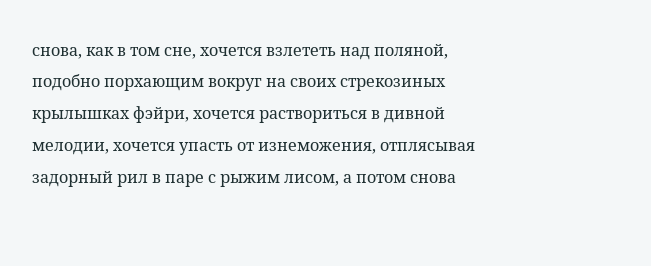снова, как в том сне, хочется взлететь над поляной, подобно порхающим вокруг на своих стрекозиных крылышках фэйри, хочется раствориться в дивной мелодии, хочется упасть от изнеможения, отплясывая задорный рил в паре с рыжим лисом, а потом снова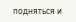подняться и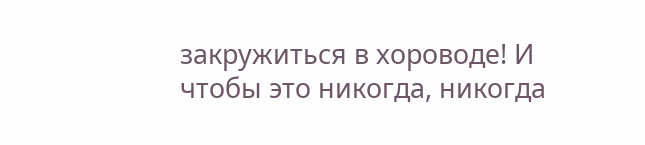закружиться в хороводе! И чтобы это никогда, никогда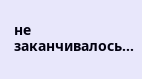не заканчивалось…